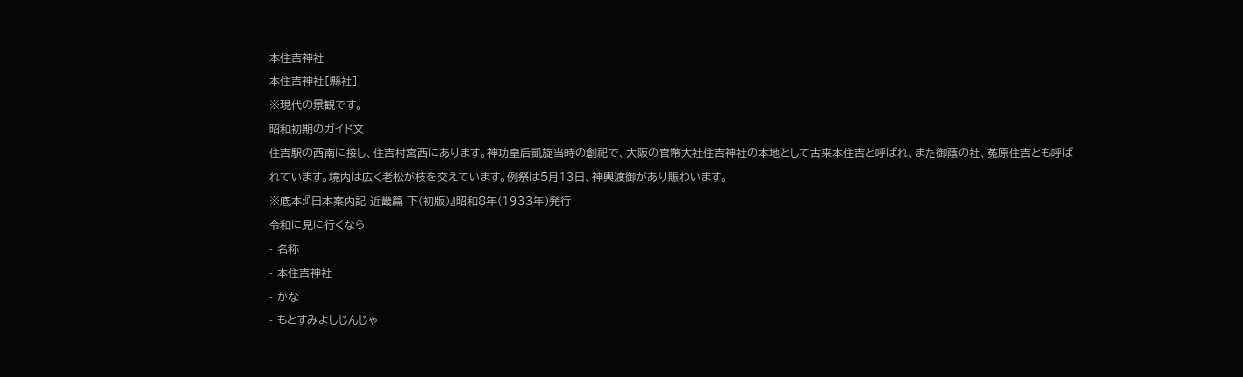本住吉神社
本住吉神社[縣社]
※現代の景観です。
昭和初期のガイド文
住吉駅の西南に接し、住吉村宮西にあります。神功皇后凱旋当時の創祀で、大阪の官幣大社住吉神社の本地として古来本住吉と呼ばれ、また御蔭の社、菟原住吉とも呼ばれています。境内は広く老松が枝を交えています。例祭は5月13日、神輿渡御があり賑わいます。
※底本:『日本案内記 近畿篇 下(初版)』昭和8年(1933年)発行
令和に見に行くなら
- 名称
- 本住吉神社
- かな
- もとすみよしじんじゃ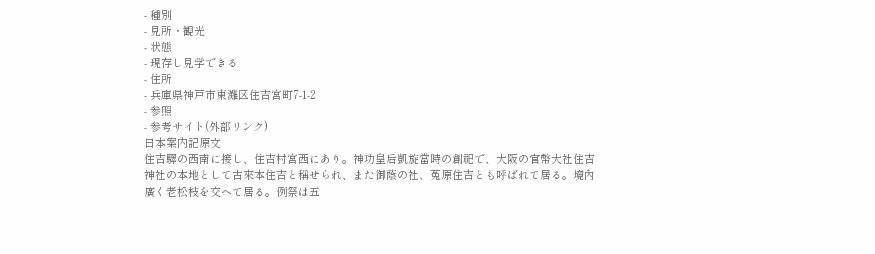- 種別
- 見所・観光
- 状態
- 現存し見学できる
- 住所
- 兵庫県神戸市東灘区住吉宮町7-1-2
- 参照
- 参考サイト(外部リンク)
日本案内記原文
住吉驛の西南に接し、住吉村宮西にあり。神功皇后凱旋當時の創祀で、大阪の官幣大社住吉神社の本地として古來本住吉と稱せられ、また御蔭の社、菟原住吉とも呼ばれて居る。境內廣く老松枝を交へて居る。例祭は五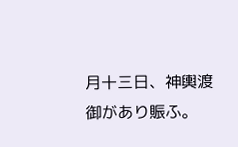月十三日、神輿渡御があり賑ふ。